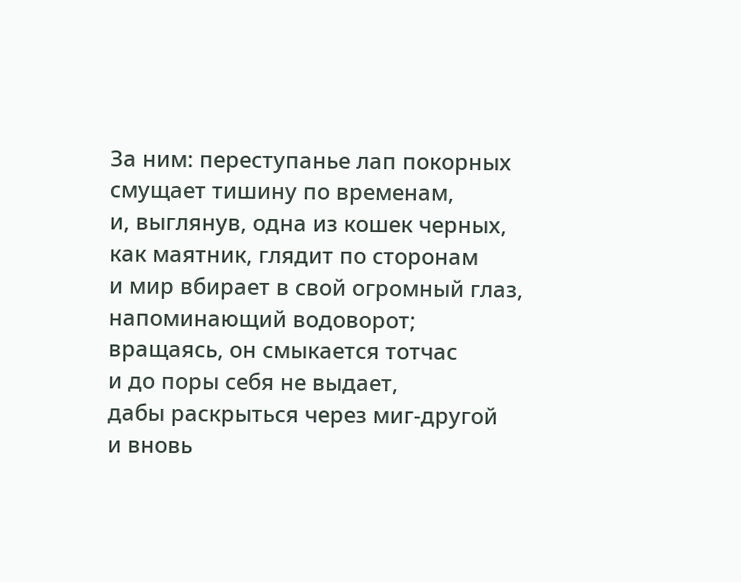За ним: переступанье лап покорных
смущает тишину по временам,
и, выглянув, одна из кошек черных,
как маятник, глядит по сторонам
и мир вбирает в свой огромный глаз,
напоминающий водоворот;
вращаясь, он смыкается тотчас
и до поры себя не выдает,
дабы раскрыться через миг-другой
и вновь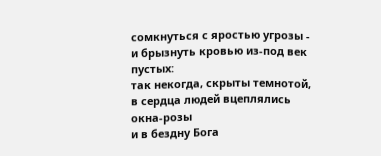сомкнуться с яростью угрозы -
и брызнуть кровью из-под век пустых:
так некогда, скрыты темнотой,
в сердца людей вцеплялись окна-розы
и в бездну Бога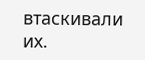втаскивали их.